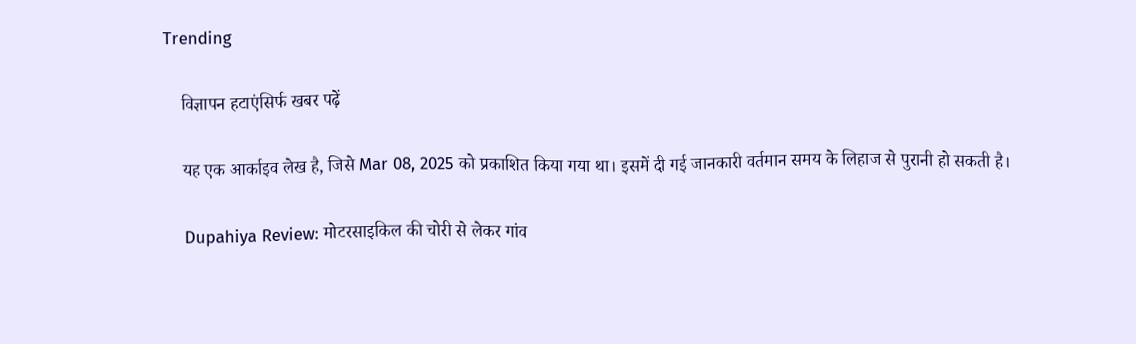Trending

    विज्ञापन हटाएंसिर्फ खबर पढ़ें

    यह एक आर्काइव लेख है, जिसे Mar 08, 2025 को प्रकाशित किया गया था। इसमें दी गई जानकारी वर्तमान समय के लिहाज से पुरानी हो सकती है।

    Dupahiya Review: मोटरसाइकिल की चोरी से लेकर गांव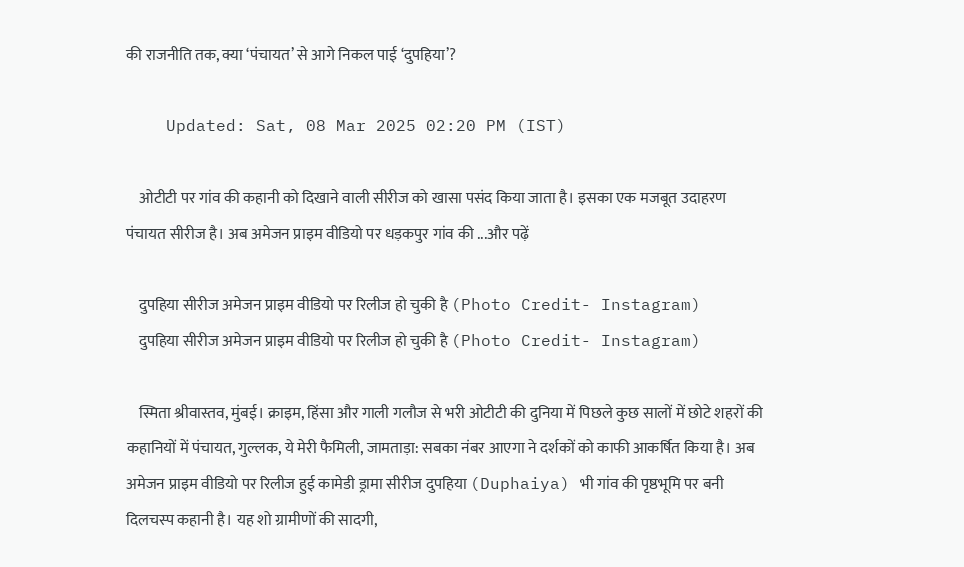की राजनीति तक, क्या ‘पंचायत’ से आगे निकल पाई ‘दुपहिया’?

    Updated: Sat, 08 Mar 2025 02:20 PM (IST)

    ओटीटी पर गांव की कहानी को दिखाने वाली सीरीज को खासा पसंद किया जाता है। इसका एक मजबूत उदाहरण पंचायत सीरीज है। अब अमेजन प्राइम वीडियो पर धड़कपुर गांव की ...और पढ़ें

    दुपहिया सीरीज अमेजन प्राइम वीडियो पर रिलीज हो चुकी है (Photo Credit- Instagram)
    दुपहिया सीरीज अमेजन प्राइम वीडियो पर रिलीज हो चुकी है (Photo Credit- Instagram)

    स्मिता श्रीवास्तव, मुंबई। क्राइम, हिंसा और गाली गलौज से भरी ओटीटी की दुनिया में पिछले कुछ सालों में छोटे शहरों की कहानियों में पंचायत, गुल्लक, ये मेरी फैमिली, जामताड़ा: सबका नंबर आएगा ने दर्शकों को काफी आकर्षित किया है। अब अमेजन प्राइम वीडियो पर रिलीज हुई कामेडी ड्रामा सीरीज दुपहिया (Duphaiya) भी गांव की पृष्ठभूमि पर बनी दिलचस्‍प कहानी है। यह शो ग्रामीणों की सादगी,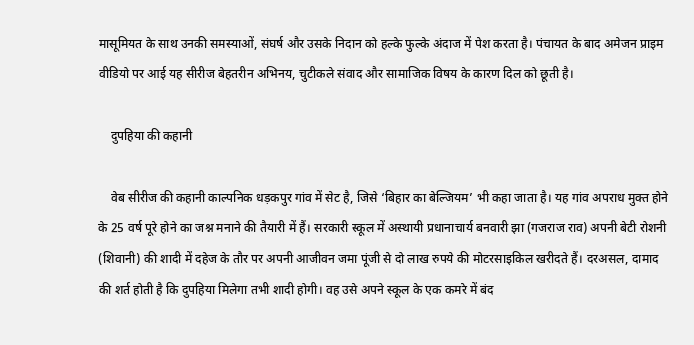मासूमियत के साथ उनकी समस्‍याओं, संघर्ष और उसके निदान को हल्‍के फुल्‍के अंदाज में पेश करता है। पंचायत के बाद अमेजन प्राइम वीडियो पर आई यह सीरीज बेहतरीन अभिनय, चुटीकले संवाद और सामाजिक विषय के कारण दिल को छूती है।

    दुपहिया की कहानी

    वेब सीरीज की कहानी काल्‍पनिक धड़कपुर गांव में सेट है, जिसे ‘बिहार का बेल्जियम’ भी कहा जाता है। यह गांव अपराध मुक्त होने के 25 वर्ष पूरे होने का जश्न मनाने की तैयारी में हैं। सरकारी स्‍कूल में अस्‍थायी प्रधानाचार्य बनवारी झा (गजराज राव) अपनी बेटी रोशनी (शिवानी) की शादी में दहेज के तौर पर अपनी आजीवन जमा पूंजी से दो लाख रुपये की मोटरसाइकिल खरीदते हैं। दरअसल, दामाद की शर्त होती है कि दुपहिया मिलेगा तभी शादी होगी। वह उसे अपने स्‍कूल के एक कमरे में बंद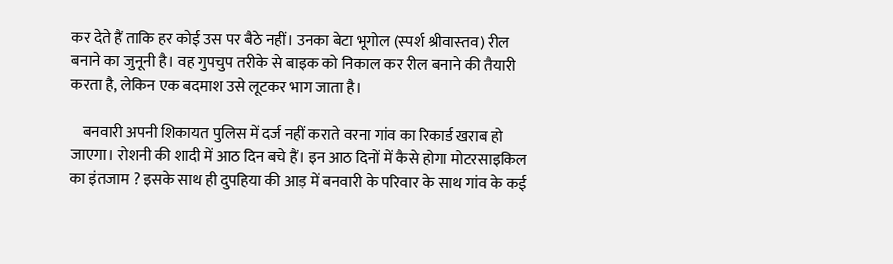कर देते हैं ताकि हर कोई उस पर बैठे नहीं। उनका बेटा भूगोल (स्‍पर्श श्रीवास्‍तव) रील बनाने का जुनूनी है। वह गुपचुप तरीके से बाइक को निकाल कर रील बनाने की तैयारी करता है, लेकिन एक बदमाश उसे लूटकर भाग जाता है।

    बनवारी अपनी शिकायत पुलिस में दर्ज नहीं कराते वरना गांव का रिकार्ड खराब हो जाएगा। रोशनी की शादी में आठ दिन बचे हैं। इन आठ दिनों में कैसे होगा मोटरसाइकिल का इंतजाम ? इसके साथ ही दुपहिया की आड़ में बनवारी के परिवार के साथ गांव के कई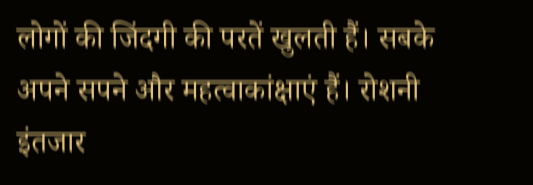लोगों की जिंदगी की परतें खुलती हैं। सबके अपने सपने और महत्वाकांक्षाएं हैं। रोशनी इंतजार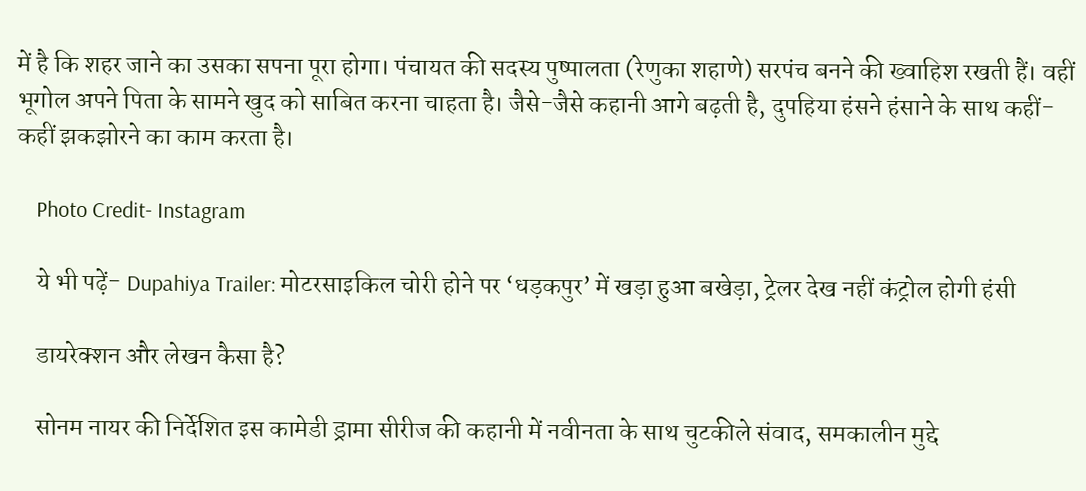में है कि शहर जाने का उसका सपना पूरा होगा। पंचायत की सदस्‍य पुष्‍पालता (रेणुका शहाणे) सरपंच बनने की ख्‍वाहिश रखती हैं। वहीं भूगोल अपने पिता के सामने खुद को साबित करना चाहता है। जैसे-जैसे कहानी आगे बढ़ती है, दुपहिया हंसने हंसाने के साथ कहीं-कहीं झकझोरने का काम करता है।

    Photo Credit- Instagram

    ये भी पढ़ें- Dupahiya Trailer: मोटरसाइकिल चोरी होने पर ‘धड़कपुर’ में खड़ा हुआ बखेड़ा, ट्रेलर देख नहीं कंट्रोल होगी हंसी

    डायरेक्शन और लेखन कैसा है?

    सोनम नायर की निर्देशित इस कामेडी ड्रामा सीरीज की कहानी में नवीनता के साथ चुटकीले संवाद, समकालीन मुद्दे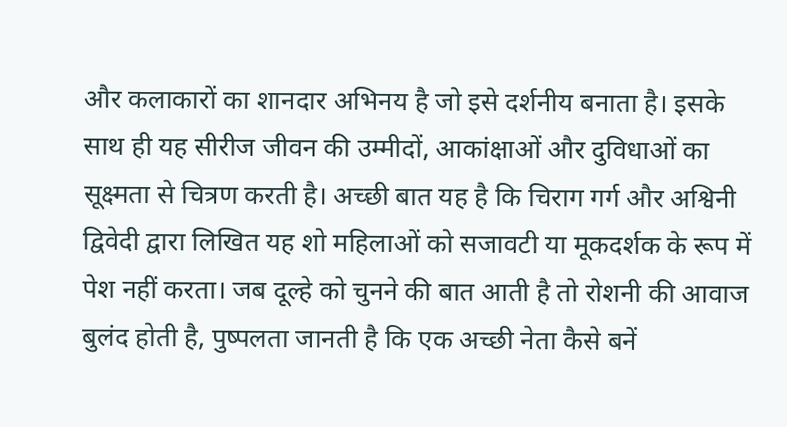और कलाकारों का शानदार अभिनय है जो इसे दर्शनीय बनाता है। इसके साथ ही यह सीरीज जीवन की उम्मीदों, आकांक्षाओं और दुविधाओं का सूक्ष्मता से चित्रण करती है। अच्‍छी बात यह है कि चिराग गर्ग और अश्विनी द्विवेदी द्वारा लिखित यह शो महिलाओं को सजावटी या मूकदर्शक के रूप में पेश नहीं करता। जब दूल्हे को चुनने की बात आती है तो रोशनी की आवाज बुलंद होती है, पुष्पलता जानती है कि एक अच्छी नेता कैसे बनें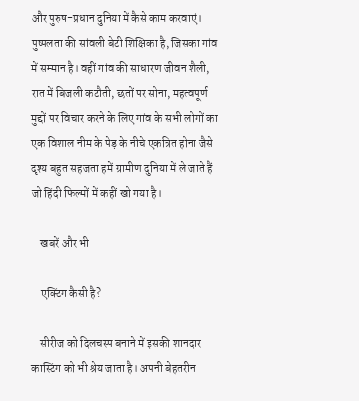और पुरुष-प्रधान दुनिया में कैसे काम करवाएं। पुष्पलता की सांवली बेटी शिक्षिका है, जिसका गांव में सम्‍मान है। वहीं गांव की साधारण जीवन शैली, रात में बिजली कटौती, छतों पर सोना, महत्वपूर्ण मुद्दों पर विचार करने के लिए गांव के सभी लोगों का एक विशाल नीम के पेड़ के नीचे एकत्रित होना जैसे दृश्‍य बहुत सहजता हमें ग्रामीण दुनिया में ले जाते हैं जो हिंदी फिल्‍मों में कहीं खो गया है।

    खबरें और भी

    एक्टिंग कैसी है?

    सीरीज को दिलचस्‍प बनाने में इसकी शानदार कास्टिंग को भी श्रेय जाता है। अपनी बेहतरीन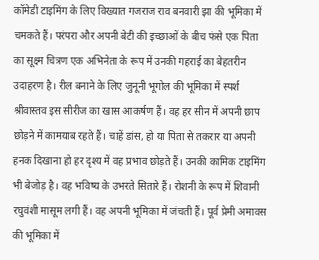कॉमेडी टाइमिंग के लिए विख्‍यात गजराज राव बनवारी झा की भूमिका में चमकते हैं। परंपरा और अपनी बेटी की इच्छाओं के बीच फंसे एक पिता का सूक्ष्म चित्रण एक अभिनेता के रूप में उनकी गहराई का बेहतरीन उदाहरण है। रील बनाने के लिए जुनूनी भूगोल की भूमिका में स्पर्श श्रीवास्तव इस सीरीज का खास आकर्षण हैं। वह हर सीन में अपनी छाप छोड़ने में कामयाब रहते हैं। चाहें डांस, हो या पिता से तकरार या अपनी हनक दिखाना हो हर दृश्‍य में वह प्रभाव छोड़ते हैं। उनकी कामिक टाइमिंग भी बेजोड़ है। वह भविष्‍य के उभरते सितारे हैं। रोशनी के रूप में शिवानी रघुवंशी मासूम लगी हैं। वह अपनी भूमिका में जंचती हैं। पूर्व प्रेमी अमावस की भूमिका में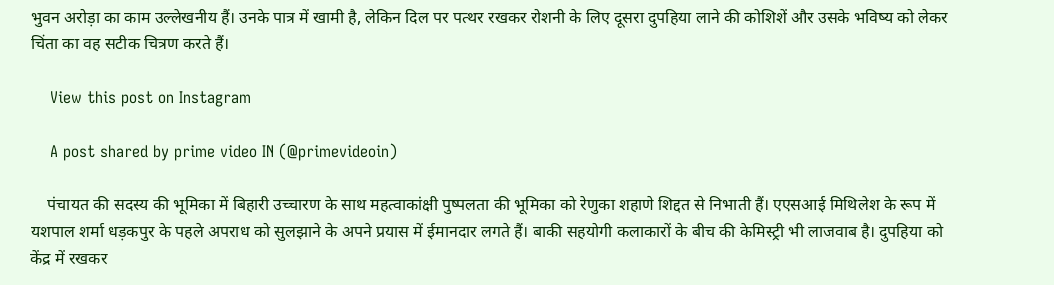भुवन अरोड़ा का काम उल्‍लेखनीय हैं। उनके पात्र में खामी है, लेकिन दिल पर पत्‍थर रखकर रोशनी के लिए दूसरा दुपहिया लाने की कोशिशें और उसके भविष्‍य को लेकर चिंता का वह सटीक चित्रण करते हैं।

    View this post on Instagram

    A post shared by prime video IN (@primevideoin)

    पंचायत की सदस्‍य की भूमिका में बिहारी उच्‍चारण के साथ महत्वाकांक्षी पुष्पलता की भूमिका को रेणुका शहाणे शिद्दत से निभाती हैं। एएसआई मिथिलेश के रूप में यशपाल शर्मा धड़कपुर के पहले अपराध को सुलझाने के अपने प्रयास में ईमानदार लगते हैं। बाकी सहयोगी कलाकारों के बीच की केमिस्ट्री भी लाजवाब है। दुपहिया को केंद्र में रखकर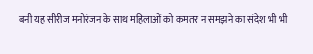बनी यह सीरीज मनोरंजन के साथ महिलाओं को कमतर न समझने का संदेश भी भी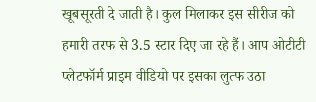खूबसूरती दे जाती है। कुल मिलाकर इस सीरीज को हमारी तरफ से 3.5 स्टार दिए जा रहे हैं। आप ओटीटी प्लेटफॉर्म प्राइम वीडियो पर इसका लुत्फ उठा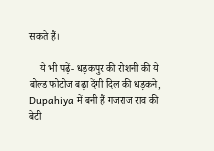सकते हैं।

    ये भी पढ़ें- धड़कपुर की रोशनी की ये बोल्ड फोटोज बढ़ा देंगी दिल की धड़कने, Dupahiya में बनी हैं गजराज राव की बेटी